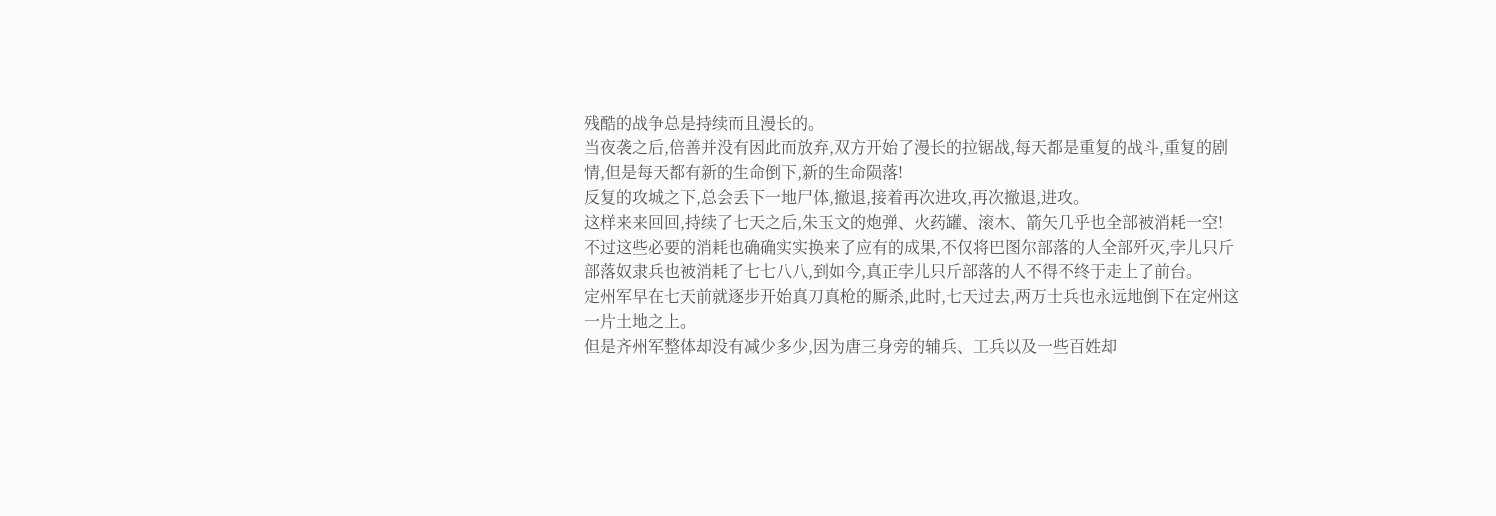残酷的战争总是持续而且漫长的。
当夜袭之后,倍善并没有因此而放弃,双方开始了漫长的拉锯战,每天都是重复的战斗,重复的剧情,但是每天都有新的生命倒下,新的生命陨落!
反复的攻城之下,总会丢下一地尸体,撤退,接着再次进攻,再次撤退,进攻。
这样来来回回,持续了七天之后,朱玉文的炮弹、火药罐、滚木、箭矢几乎也全部被消耗一空!
不过这些必要的消耗也确确实实换来了应有的成果,不仅将巴图尔部落的人全部歼灭,孛儿只斤部落奴隶兵也被消耗了七七八八,到如今,真正孛儿只斤部落的人不得不终于走上了前台。
定州军早在七天前就逐步开始真刀真枪的厮杀,此时,七天过去,两万士兵也永远地倒下在定州这一片土地之上。
但是齐州军整体却没有减少多少,因为唐三身旁的辅兵、工兵以及一些百姓却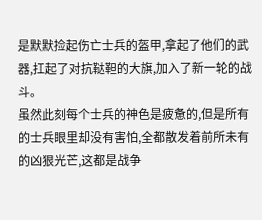是默默捡起伤亡士兵的盔甲,拿起了他们的武器,扛起了对抗鞑靼的大旗,加入了新一轮的战斗。
虽然此刻每个士兵的神色是疲惫的,但是所有的士兵眼里却没有害怕,全都散发着前所未有的凶狠光芒,这都是战争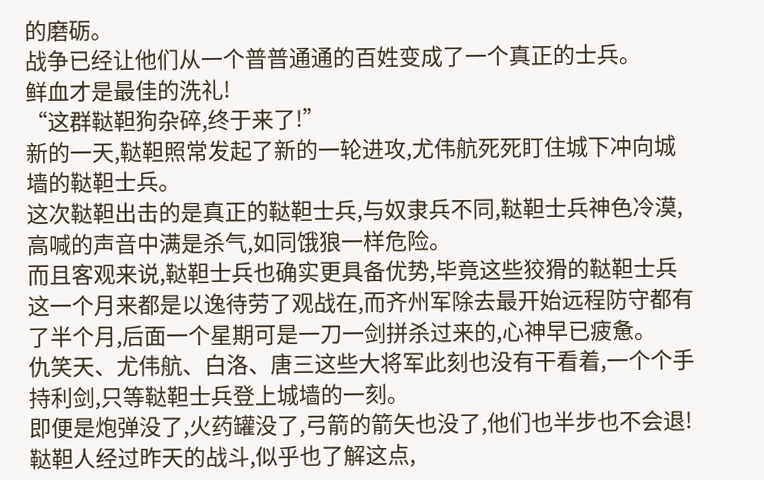的磨砺。
战争已经让他们从一个普普通通的百姓变成了一个真正的士兵。
鲜血才是最佳的洗礼!
“这群鞑靼狗杂碎,终于来了!”
新的一天,鞑靼照常发起了新的一轮进攻,尤伟航死死盯住城下冲向城墙的鞑靼士兵。
这次鞑靼出击的是真正的鞑靼士兵,与奴隶兵不同,鞑靼士兵神色冷漠,高喊的声音中满是杀气,如同饿狼一样危险。
而且客观来说,鞑靼士兵也确实更具备优势,毕竟这些狡猾的鞑靼士兵这一个月来都是以逸待劳了观战在,而齐州军除去最开始远程防守都有了半个月,后面一个星期可是一刀一剑拼杀过来的,心神早已疲惫。
仇笑天、尤伟航、白洛、唐三这些大将军此刻也没有干看着,一个个手持利剑,只等鞑靼士兵登上城墙的一刻。
即便是炮弹没了,火药罐没了,弓箭的箭矢也没了,他们也半步也不会退!
鞑靼人经过昨天的战斗,似乎也了解这点,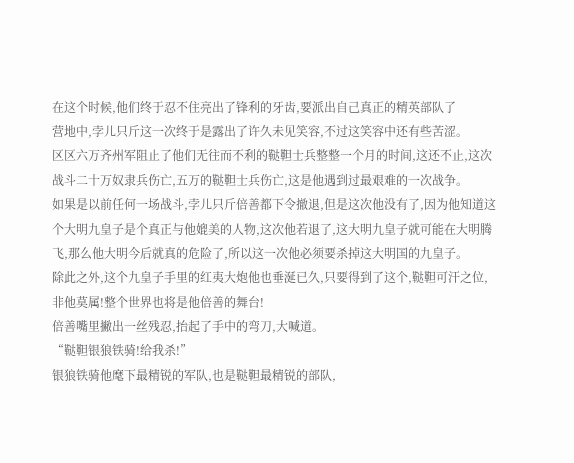在这个时候,他们终于忍不住亮出了锋利的牙齿,要派出自己真正的精英部队了
营地中,孛儿只斤这一次终于是露出了许久未见笑容,不过这笑容中还有些苦涩。
区区六万齐州军阻止了他们无往而不利的鞑靼士兵整整一个月的时间,这还不止,这次战斗二十万奴隶兵伤亡,五万的鞑靼士兵伤亡,这是他遇到过最艰难的一次战争。
如果是以前任何一场战斗,孛儿只斤倍善都下令撤退,但是这次他没有了,因为他知道这个大明九皇子是个真正与他媲美的人物,这次他若退了,这大明九皇子就可能在大明腾飞,那么他大明今后就真的危险了,所以这一次他必须要杀掉这大明国的九皇子。
除此之外,这个九皇子手里的红夷大炮他也垂涎已久,只要得到了这个,鞑靼可汗之位,非他莫属!整个世界也将是他倍善的舞台!
倍善嘴里撇出一丝残忍,抬起了手中的弯刀,大喊道。
“鞑靼银狼铁骑!给我杀!”
银狼铁骑他麾下最精锐的军队,也是鞑靼最精锐的部队,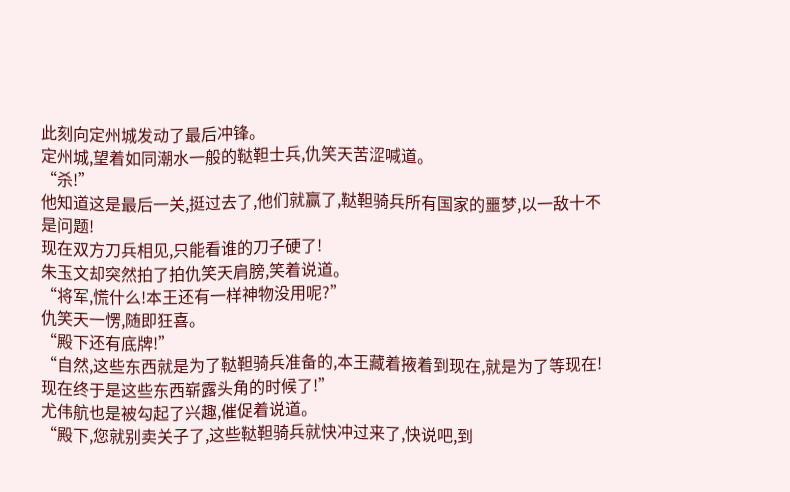此刻向定州城发动了最后冲锋。
定州城,望着如同潮水一般的鞑靼士兵,仇笑天苦涩喊道。
“杀!”
他知道这是最后一关,挺过去了,他们就赢了,鞑靼骑兵所有国家的噩梦,以一敌十不是问题!
现在双方刀兵相见,只能看谁的刀子硬了!
朱玉文却突然拍了拍仇笑天肩膀,笑着说道。
“将军,慌什么!本王还有一样神物没用呢?”
仇笑天一愣,随即狂喜。
“殿下还有底牌!”
“自然,这些东西就是为了鞑靼骑兵准备的,本王藏着掖着到现在,就是为了等现在!现在终于是这些东西崭露头角的时候了!”
尤伟航也是被勾起了兴趣,催促着说道。
“殿下,您就别卖关子了,这些鞑靼骑兵就快冲过来了,快说吧,到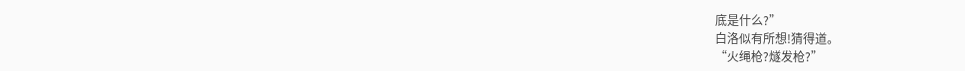底是什么?”
白洛似有所想!猜得道。
“火绳枪?燧发枪?”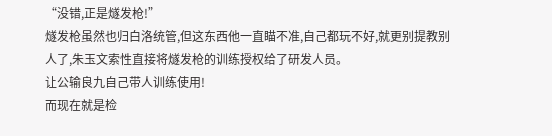“没错,正是燧发枪!”
燧发枪虽然也归白洛统管,但这东西他一直瞄不准,自己都玩不好,就更别提教别人了,朱玉文索性直接将燧发枪的训练授权给了研发人员。
让公输良九自己带人训练使用!
而现在就是检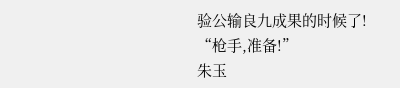验公输良九成果的时候了!
“枪手,准备!”
朱玉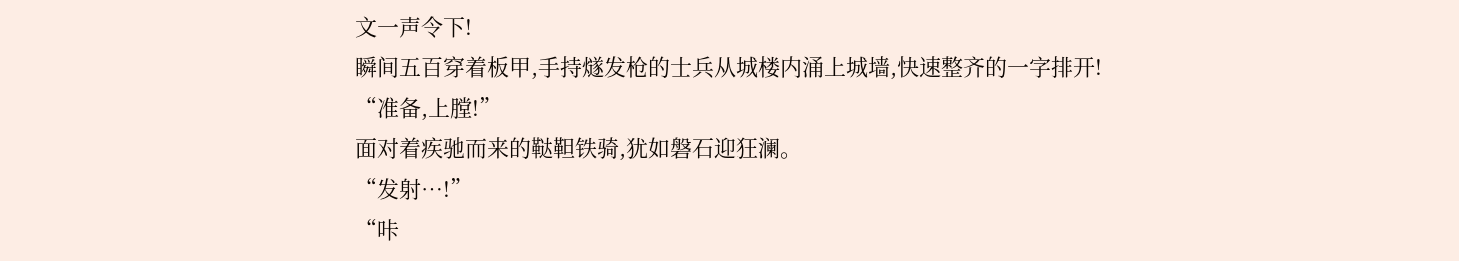文一声令下!
瞬间五百穿着板甲,手持燧发枪的士兵从城楼内涌上城墙,快速整齐的一字排开!
“准备,上膛!”
面对着疾驰而来的鞑靼铁骑,犹如磐石迎狂澜。
“发射…!”
“咔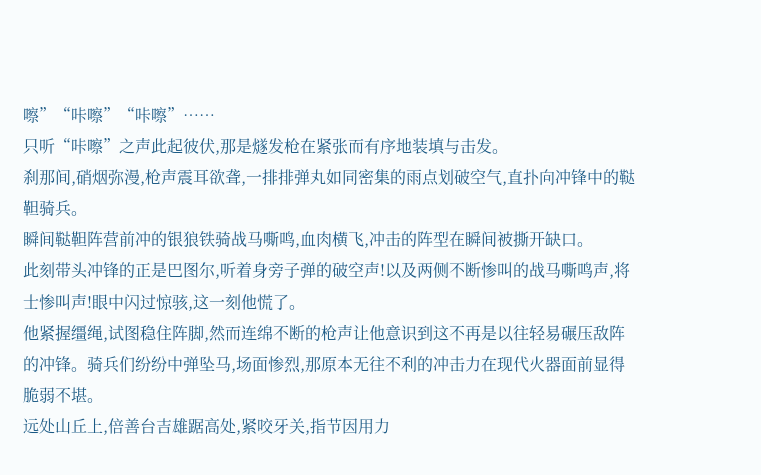嚓”“咔嚓”“咔嚓”……
只听“咔嚓”之声此起彼伏,那是燧发枪在紧张而有序地装填与击发。
刹那间,硝烟弥漫,枪声震耳欲聋,一排排弹丸如同密集的雨点划破空气,直扑向冲锋中的鞑靼骑兵。
瞬间鞑靼阵营前冲的银狼铁骑战马嘶鸣,血肉横飞,冲击的阵型在瞬间被撕开缺口。
此刻带头冲锋的正是巴图尔,听着身旁子弹的破空声!以及两侧不断惨叫的战马嘶鸣声,将士惨叫声!眼中闪过惊骇,这一刻他慌了。
他紧握缰绳,试图稳住阵脚,然而连绵不断的枪声让他意识到这不再是以往轻易碾压敌阵的冲锋。骑兵们纷纷中弹坠马,场面惨烈,那原本无往不利的冲击力在现代火器面前显得脆弱不堪。
远处山丘上,倍善台吉雄踞高处,紧咬牙关,指节因用力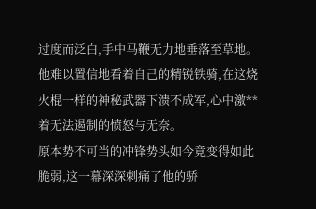过度而泛白,手中马鞭无力地垂落至草地。
他难以置信地看着自己的精锐铁骑,在这烧火棍一样的神秘武器下溃不成军,心中激**着无法遏制的愤怒与无奈。
原本势不可当的冲锋势头如今竟变得如此脆弱,这一幕深深刺痛了他的骄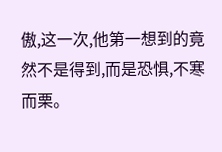傲,这一次,他第一想到的竟然不是得到,而是恐惧,不寒而栗。